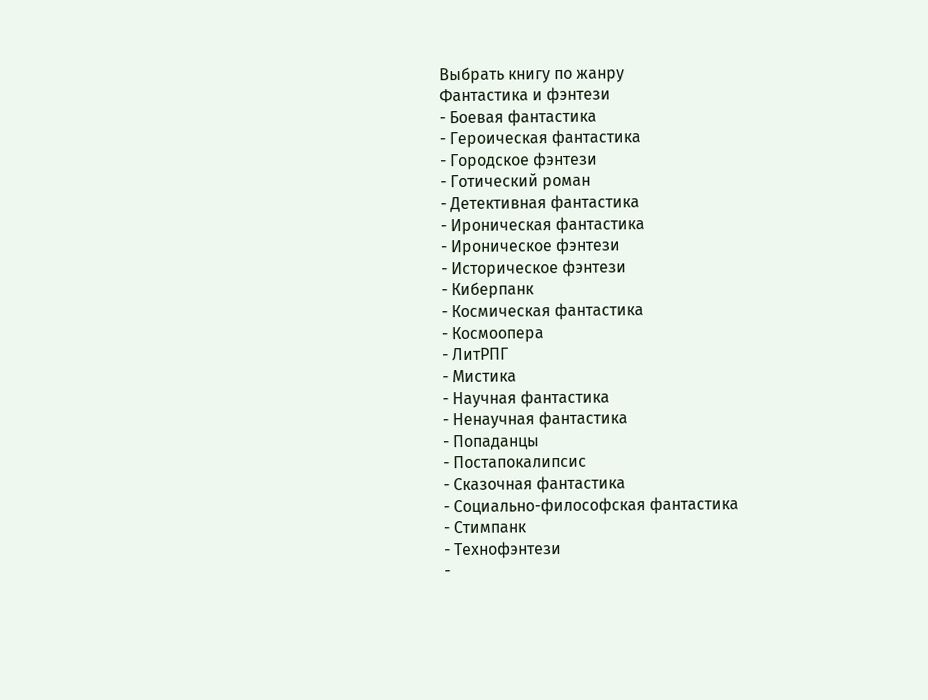Выбрать книгу по жанру
Фантастика и фэнтези
- Боевая фантастика
- Героическая фантастика
- Городское фэнтези
- Готический роман
- Детективная фантастика
- Ироническая фантастика
- Ироническое фэнтези
- Историческое фэнтези
- Киберпанк
- Космическая фантастика
- Космоопера
- ЛитРПГ
- Мистика
- Научная фантастика
- Ненаучная фантастика
- Попаданцы
- Постапокалипсис
- Сказочная фантастика
- Социально-философская фантастика
- Стимпанк
- Технофэнтези
-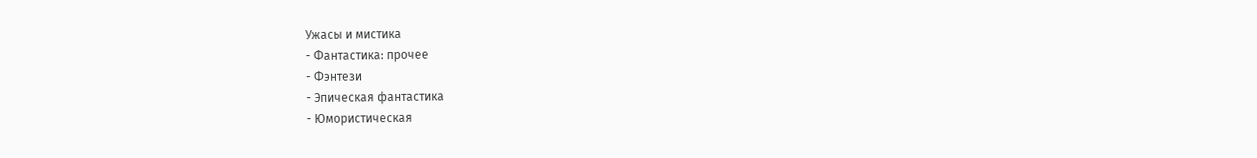Ужасы и мистика
- Фантастика: прочее
- Фэнтези
- Эпическая фантастика
- Юмористическая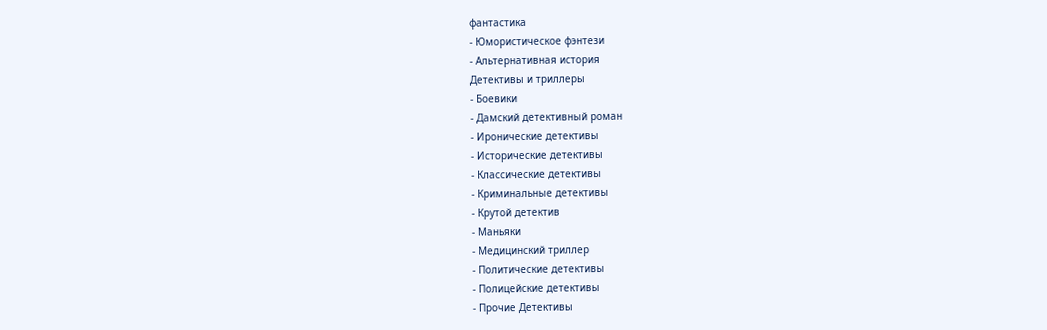фантастика
- Юмористическое фэнтези
- Альтернативная история
Детективы и триллеры
- Боевики
- Дамский детективный роман
- Иронические детективы
- Исторические детективы
- Классические детективы
- Криминальные детективы
- Крутой детектив
- Маньяки
- Медицинский триллер
- Политические детективы
- Полицейские детективы
- Прочие Детективы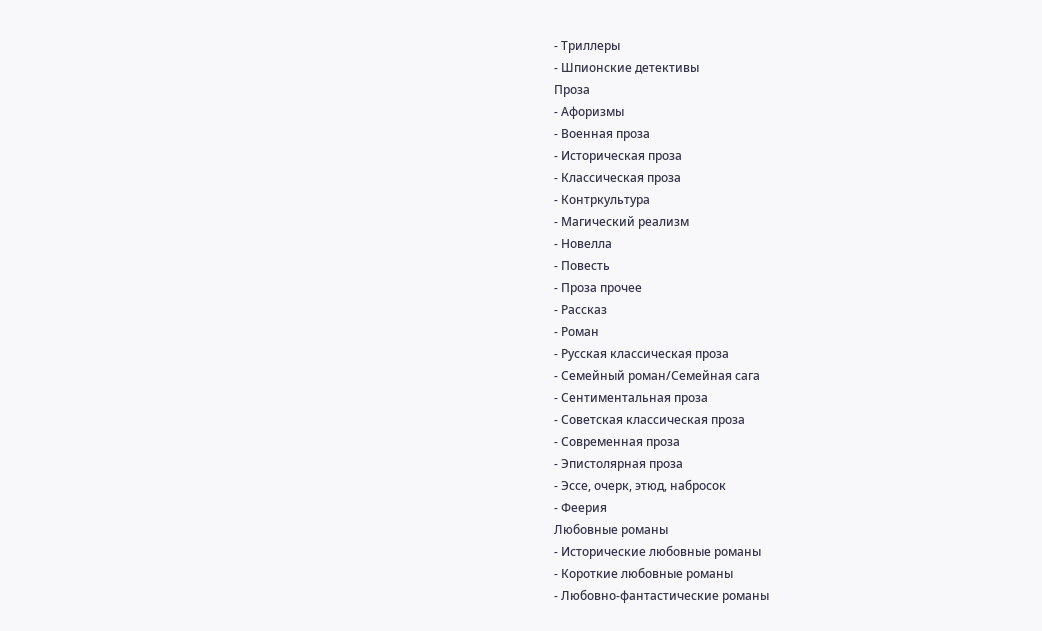- Триллеры
- Шпионские детективы
Проза
- Афоризмы
- Военная проза
- Историческая проза
- Классическая проза
- Контркультура
- Магический реализм
- Новелла
- Повесть
- Проза прочее
- Рассказ
- Роман
- Русская классическая проза
- Семейный роман/Семейная сага
- Сентиментальная проза
- Советская классическая проза
- Современная проза
- Эпистолярная проза
- Эссе, очерк, этюд, набросок
- Феерия
Любовные романы
- Исторические любовные романы
- Короткие любовные романы
- Любовно-фантастические романы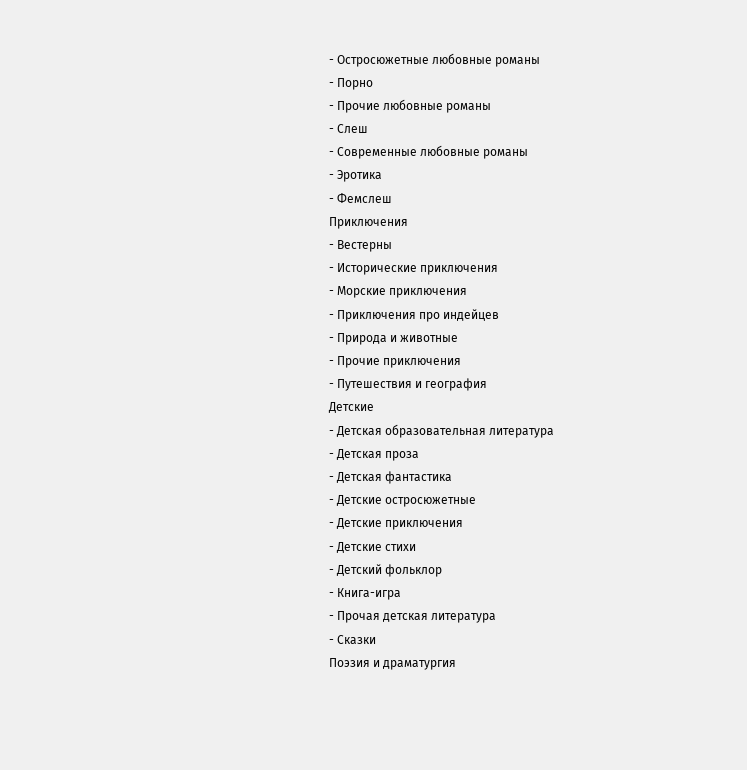- Остросюжетные любовные романы
- Порно
- Прочие любовные романы
- Слеш
- Современные любовные романы
- Эротика
- Фемслеш
Приключения
- Вестерны
- Исторические приключения
- Морские приключения
- Приключения про индейцев
- Природа и животные
- Прочие приключения
- Путешествия и география
Детские
- Детская образовательная литература
- Детская проза
- Детская фантастика
- Детские остросюжетные
- Детские приключения
- Детские стихи
- Детский фольклор
- Книга-игра
- Прочая детская литература
- Сказки
Поэзия и драматургия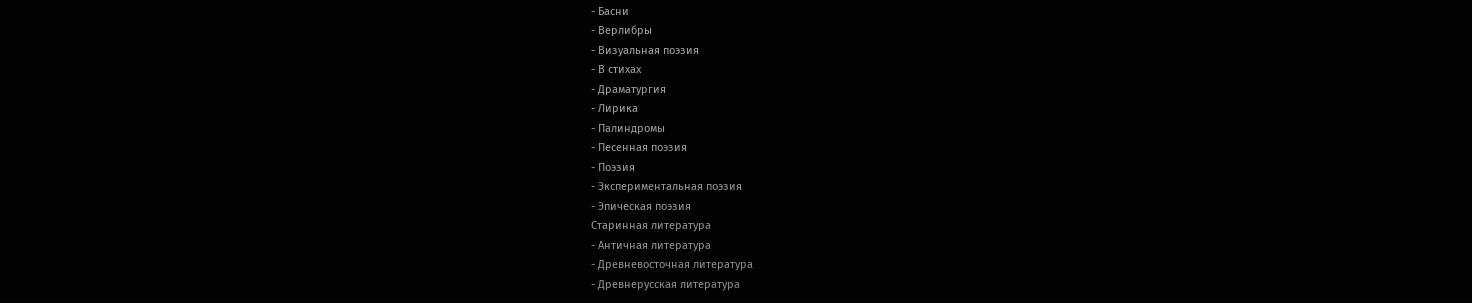- Басни
- Верлибры
- Визуальная поэзия
- В стихах
- Драматургия
- Лирика
- Палиндромы
- Песенная поэзия
- Поэзия
- Экспериментальная поэзия
- Эпическая поэзия
Старинная литература
- Античная литература
- Древневосточная литература
- Древнерусская литература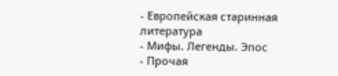- Европейская старинная литература
- Мифы. Легенды. Эпос
- Прочая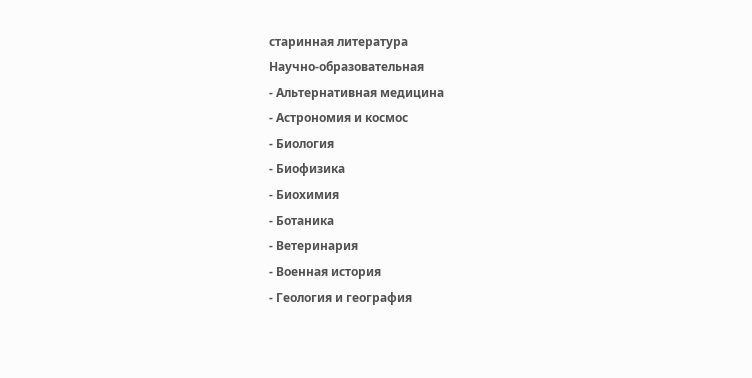старинная литература
Научно-образовательная
- Альтернативная медицина
- Астрономия и космос
- Биология
- Биофизика
- Биохимия
- Ботаника
- Ветеринария
- Военная история
- Геология и география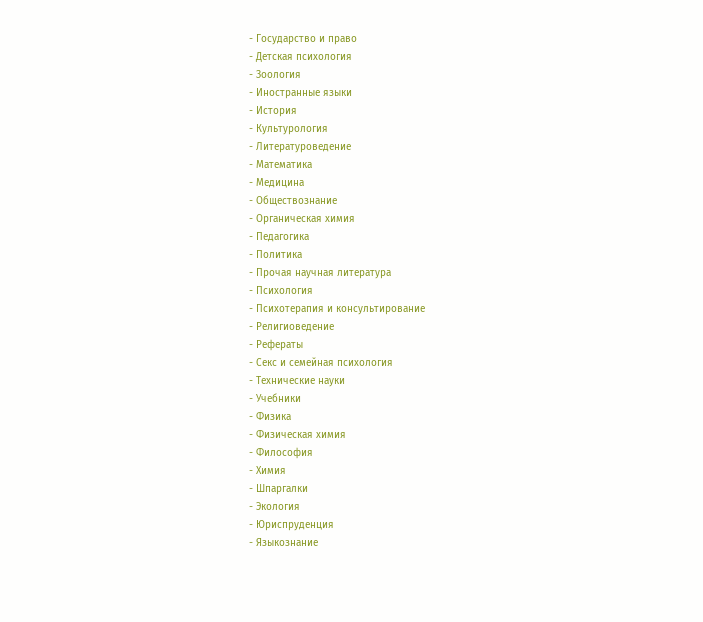- Государство и право
- Детская психология
- Зоология
- Иностранные языки
- История
- Культурология
- Литературоведение
- Математика
- Медицина
- Обществознание
- Органическая химия
- Педагогика
- Политика
- Прочая научная литература
- Психология
- Психотерапия и консультирование
- Религиоведение
- Рефераты
- Секс и семейная психология
- Технические науки
- Учебники
- Физика
- Физическая химия
- Философия
- Химия
- Шпаргалки
- Экология
- Юриспруденция
- Языкознание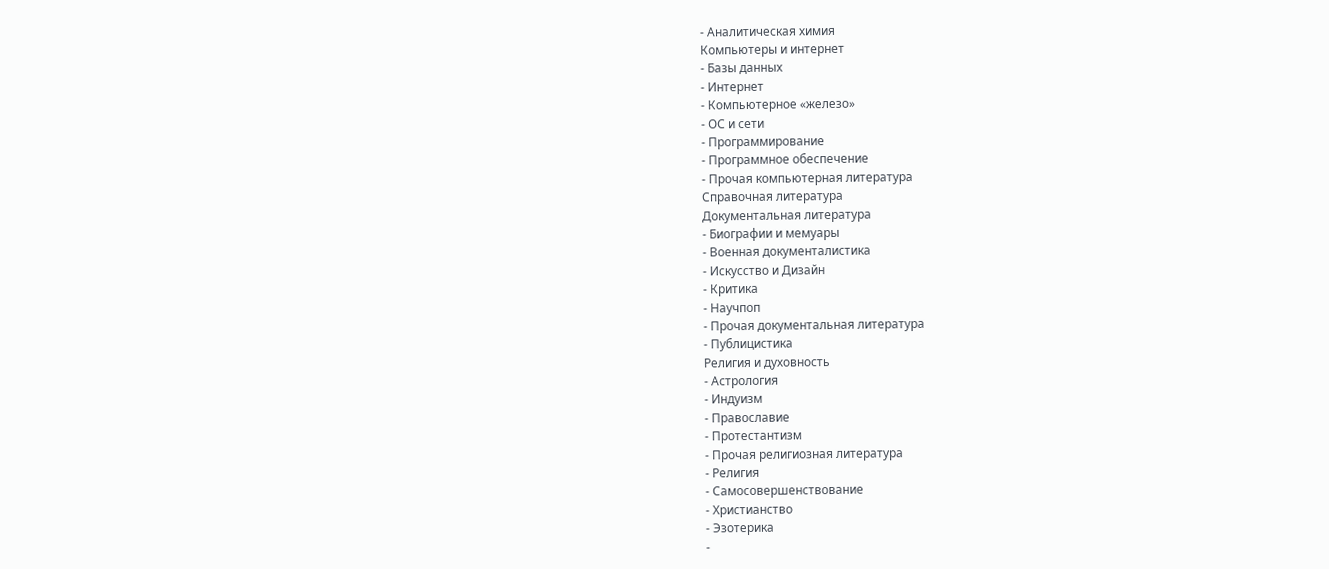- Аналитическая химия
Компьютеры и интернет
- Базы данных
- Интернет
- Компьютерное «железо»
- ОС и сети
- Программирование
- Программное обеспечение
- Прочая компьютерная литература
Справочная литература
Документальная литература
- Биографии и мемуары
- Военная документалистика
- Искусство и Дизайн
- Критика
- Научпоп
- Прочая документальная литература
- Публицистика
Религия и духовность
- Астрология
- Индуизм
- Православие
- Протестантизм
- Прочая религиозная литература
- Религия
- Самосовершенствование
- Христианство
- Эзотерика
-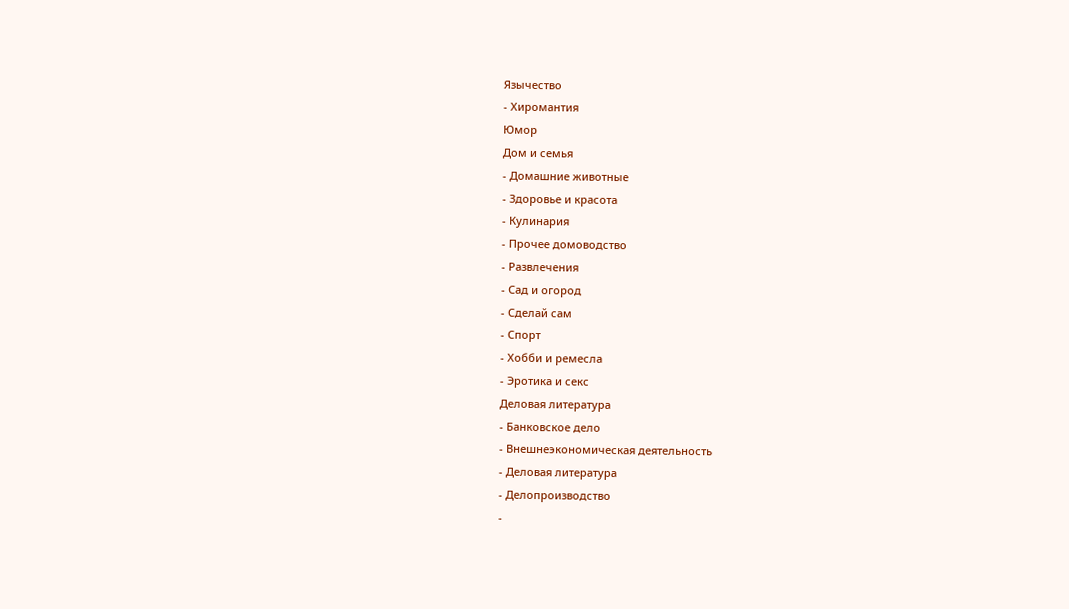Язычество
- Хиромантия
Юмор
Дом и семья
- Домашние животные
- Здоровье и красота
- Кулинария
- Прочее домоводство
- Развлечения
- Сад и огород
- Сделай сам
- Спорт
- Хобби и ремесла
- Эротика и секс
Деловая литература
- Банковское дело
- Внешнеэкономическая деятельность
- Деловая литература
- Делопроизводство
-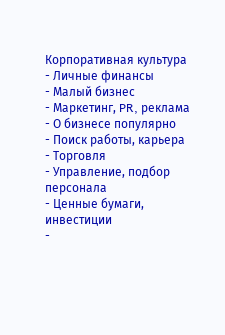Корпоративная культура
- Личные финансы
- Малый бизнес
- Маркетинг, PR, реклама
- О бизнесе популярно
- Поиск работы, карьера
- Торговля
- Управление, подбор персонала
- Ценные бумаги, инвестиции
-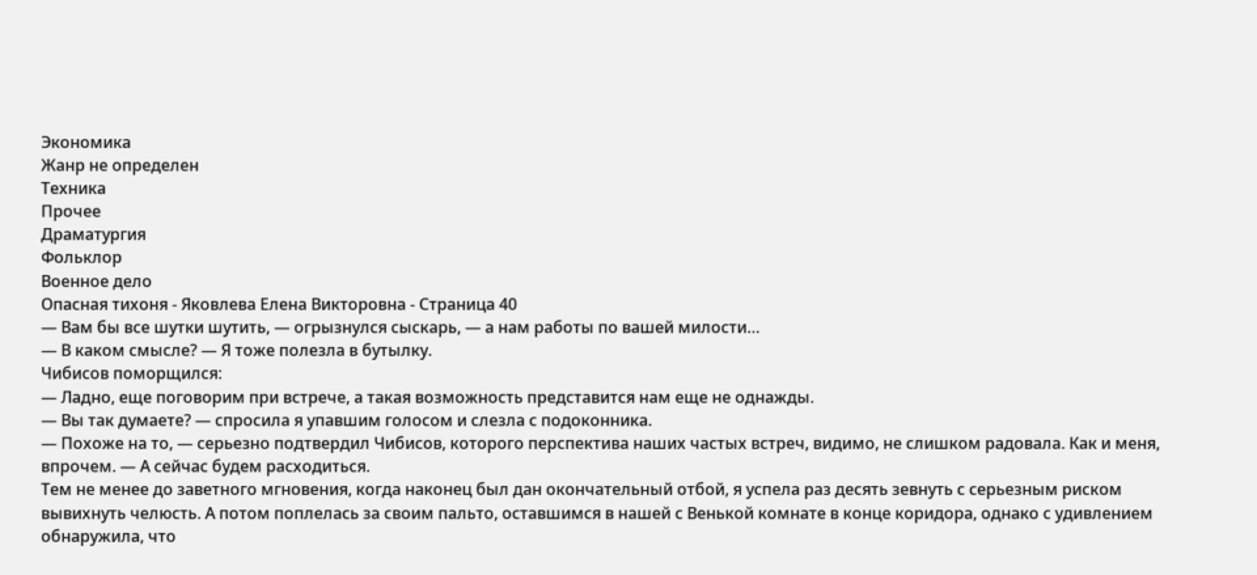Экономика
Жанр не определен
Техника
Прочее
Драматургия
Фольклор
Военное дело
Опасная тихоня - Яковлева Елена Викторовна - Страница 40
— Вам бы все шутки шутить, — огрызнулся сыскарь, — а нам работы по вашей милости…
— В каком смысле? — Я тоже полезла в бутылку.
Чибисов поморщился:
— Ладно, еще поговорим при встрече, а такая возможность представится нам еще не однажды.
— Вы так думаете? — спросила я упавшим голосом и слезла с подоконника.
— Похоже на то, — серьезно подтвердил Чибисов, которого перспектива наших частых встреч, видимо, не слишком радовала. Как и меня, впрочем. — А сейчас будем расходиться.
Тем не менее до заветного мгновения, когда наконец был дан окончательный отбой, я успела раз десять зевнуть с серьезным риском вывихнуть челюсть. А потом поплелась за своим пальто, оставшимся в нашей с Венькой комнате в конце коридора, однако с удивлением обнаружила, что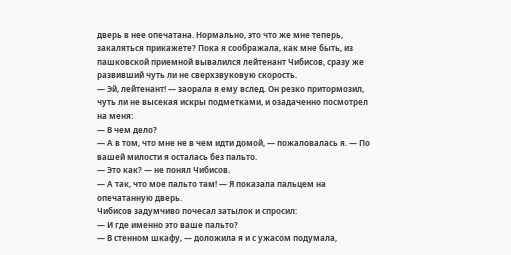дверь в нее опечатана. Нормально, это что же мне теперь, закаляться прикажете? Пока я соображала, как мне быть, из пашковской приемной вывалился лейтенант Чибисов, сразу же развивший чуть ли не сверхзвуковую скорость.
— Эй, лейтенант! — заорала я ему вслед. Он резко притормозил, чуть ли не высекая искры подметками, и озадаченно посмотрел на меня:
— В чем дело?
— А в том, что мне не в чем идти домой, — пожаловалась я. — По вашей милости я осталась без пальто.
— Это как? — не понял Чибисов.
— А так, что мое пальто там! — Я показала пальцем на опечатанную дверь.
Чибисов задумчиво почесал затылок и спросил:
— И где именно это ваше пальто?
— В стенном шкафу, — доложила я и с ужасом подумала,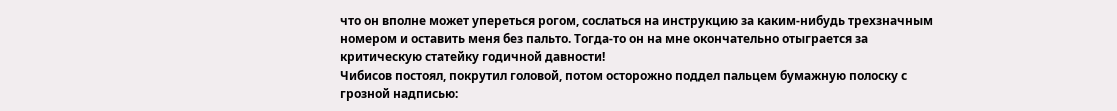что он вполне может упереться рогом, сослаться на инструкцию за каким-нибудь трехзначным номером и оставить меня без пальто. Тогда-то он на мне окончательно отыграется за критическую статейку годичной давности!
Чибисов постоял, покрутил головой, потом осторожно поддел пальцем бумажную полоску с грозной надписью: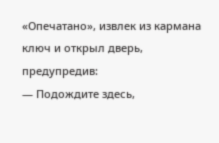«Опечатано», извлек из кармана ключ и открыл дверь, предупредив:
— Подождите здесь,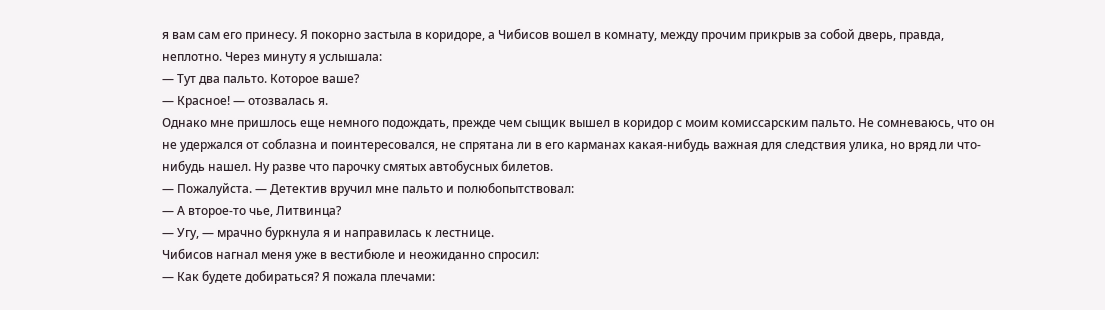я вам сам его принесу. Я покорно застыла в коридоре, а Чибисов вошел в комнату, между прочим прикрыв за собой дверь, правда, неплотно. Через минуту я услышала:
— Тут два пальто. Которое ваше?
— Красное! — отозвалась я.
Однако мне пришлось еще немного подождать, прежде чем сыщик вышел в коридор с моим комиссарским пальто. Не сомневаюсь, что он не удержался от соблазна и поинтересовался, не спрятана ли в его карманах какая-нибудь важная для следствия улика, но вряд ли что-нибудь нашел. Ну разве что парочку смятых автобусных билетов.
— Пожалуйста. — Детектив вручил мне пальто и полюбопытствовал:
— А второе-то чье, Литвинца?
— Угу, — мрачно буркнула я и направилась к лестнице.
Чибисов нагнал меня уже в вестибюле и неожиданно спросил:
— Как будете добираться? Я пожала плечами: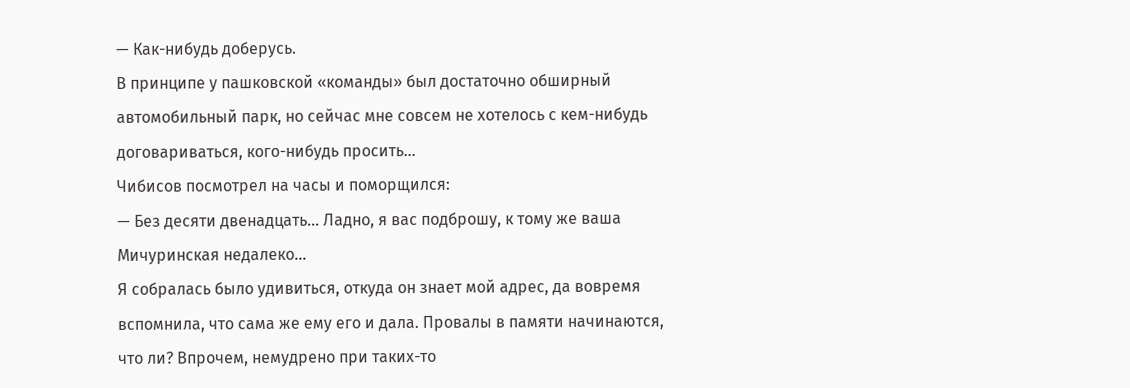— Как-нибудь доберусь.
В принципе у пашковской «команды» был достаточно обширный автомобильный парк, но сейчас мне совсем не хотелось с кем-нибудь договариваться, кого-нибудь просить…
Чибисов посмотрел на часы и поморщился:
— Без десяти двенадцать… Ладно, я вас подброшу, к тому же ваша Мичуринская недалеко…
Я собралась было удивиться, откуда он знает мой адрес, да вовремя вспомнила, что сама же ему его и дала. Провалы в памяти начинаются, что ли? Впрочем, немудрено при таких-то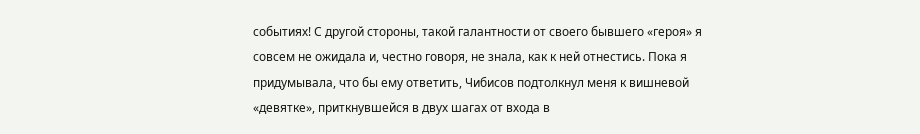событиях! С другой стороны, такой галантности от своего бывшего «героя» я совсем не ожидала и, честно говоря, не знала, как к ней отнестись. Пока я придумывала, что бы ему ответить, Чибисов подтолкнул меня к вишневой «девятке», приткнувшейся в двух шагах от входа в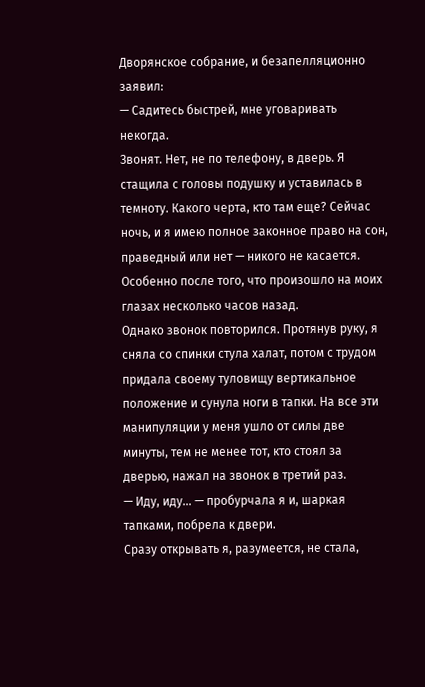Дворянское собрание, и безапелляционно заявил:
— Садитесь быстрей, мне уговаривать некогда.
Звонят. Нет, не по телефону, в дверь. Я стащила с головы подушку и уставилась в темноту. Какого черта, кто там еще? Сейчас ночь, и я имею полное законное право на сон, праведный или нет — никого не касается. Особенно после того, что произошло на моих глазах несколько часов назад.
Однако звонок повторился. Протянув руку, я сняла со спинки стула халат, потом с трудом придала своему туловищу вертикальное положение и сунула ноги в тапки. На все эти манипуляции у меня ушло от силы две минуты, тем не менее тот, кто стоял за дверью, нажал на звонок в третий раз.
— Иду, иду… — пробурчала я и, шаркая тапками, побрела к двери.
Сразу открывать я, разумеется, не стала,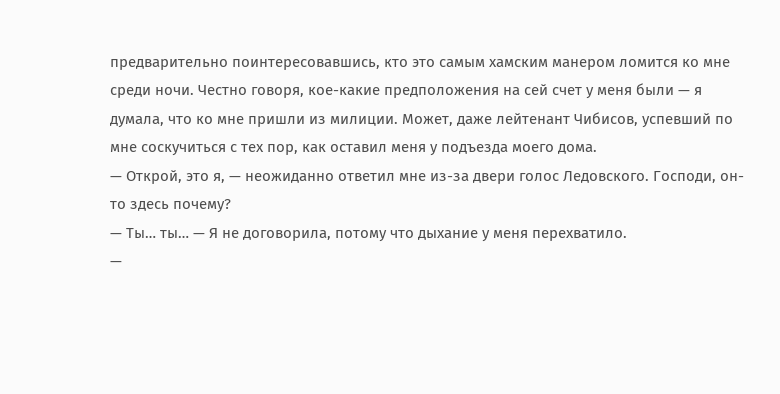предварительно поинтересовавшись, кто это самым хамским манером ломится ко мне среди ночи. Честно говоря, кое-какие предположения на сей счет у меня были — я думала, что ко мне пришли из милиции. Может, даже лейтенант Чибисов, успевший по мне соскучиться с тех пор, как оставил меня у подъезда моего дома.
— Открой, это я, — неожиданно ответил мне из-за двери голос Ледовского. Господи, он-то здесь почему?
— Ты… ты… — Я не договорила, потому что дыхание у меня перехватило.
—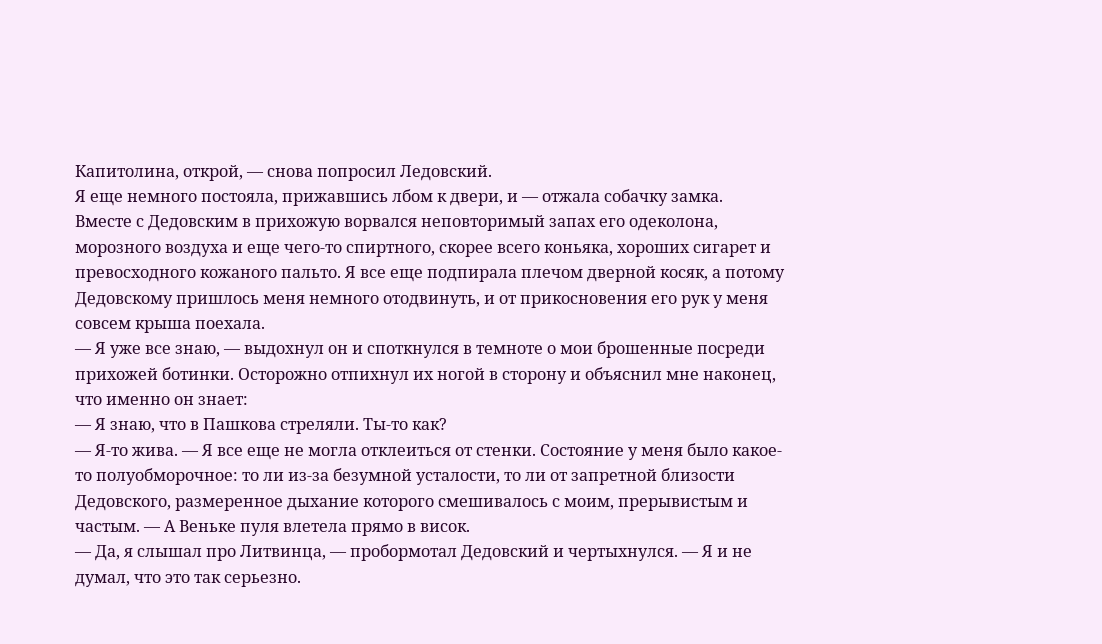Капитолина, открой, — снова попросил Ледовский.
Я еще немного постояла, прижавшись лбом к двери, и — отжала собачку замка.
Вместе с Дедовским в прихожую ворвался неповторимый запах его одеколона, морозного воздуха и еще чего-то спиртного, скорее всего коньяка, хороших сигарет и превосходного кожаного пальто. Я все еще подпирала плечом дверной косяк, а потому Дедовскому пришлось меня немного отодвинуть, и от прикосновения его рук у меня совсем крыша поехала.
— Я уже все знаю, — выдохнул он и споткнулся в темноте о мои брошенные посреди прихожей ботинки. Осторожно отпихнул их ногой в сторону и объяснил мне наконец, что именно он знает:
— Я знаю, что в Пашкова стреляли. Ты-то как?
— Я-то жива. — Я все еще не могла отклеиться от стенки. Состояние у меня было какое-то полуобморочное: то ли из-за безумной усталости, то ли от запретной близости Дедовского, размеренное дыхание которого смешивалось с моим, прерывистым и частым. — А Веньке пуля влетела прямо в висок.
— Да, я слышал про Литвинца, — пробормотал Дедовский и чертыхнулся. — Я и не думал, что это так серьезно.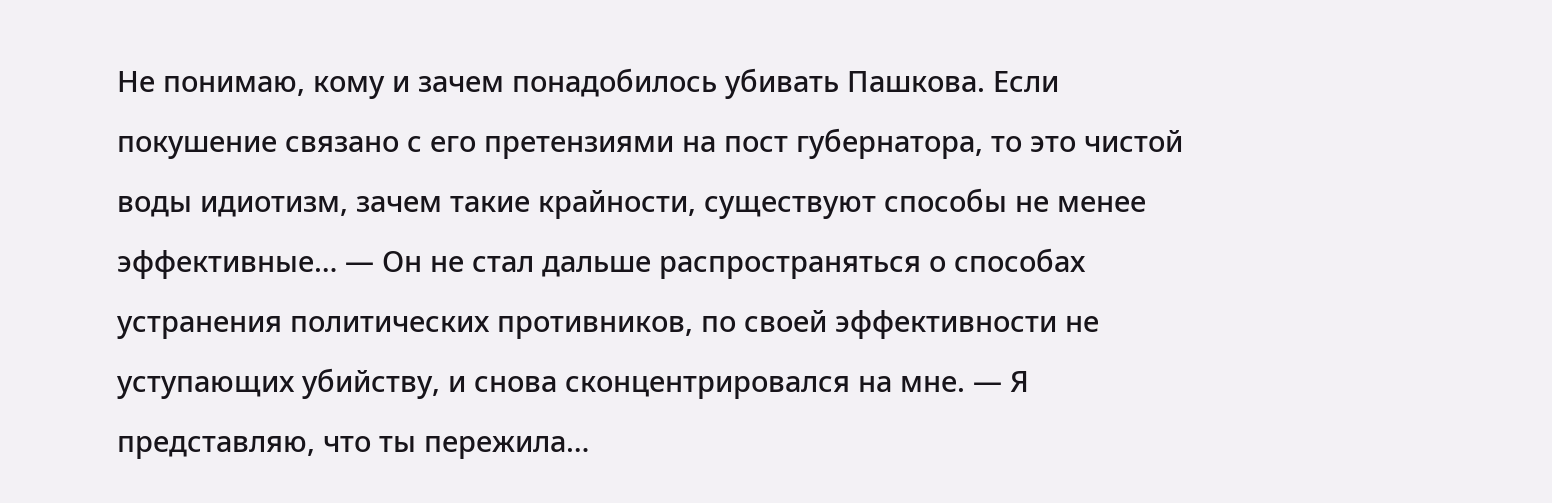Не понимаю, кому и зачем понадобилось убивать Пашкова. Если покушение связано с его претензиями на пост губернатора, то это чистой воды идиотизм, зачем такие крайности, существуют способы не менее эффективные… — Он не стал дальше распространяться о способах устранения политических противников, по своей эффективности не уступающих убийству, и снова сконцентрировался на мне. — Я представляю, что ты пережила…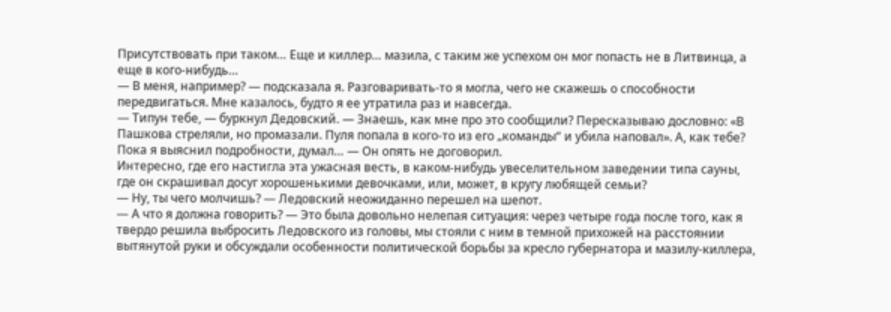Присутствовать при таком… Еще и киллер… мазила, с таким же успехом он мог попасть не в Литвинца, а еще в кого-нибудь…
— В меня, например? — подсказала я. Разговаривать-то я могла, чего не скажешь о способности передвигаться. Мне казалось, будто я ее утратила раз и навсегда.
— Типун тебе, — буркнул Дедовский. — Знаешь, как мне про это сообщили? Пересказываю дословно: «В Пашкова стреляли, но промазали. Пуля попала в кого-то из его „команды“ и убила наповал». А, как тебе? Пока я выяснил подробности, думал… — Он опять не договорил.
Интересно, где его настигла эта ужасная весть, в каком-нибудь увеселительном заведении типа сауны, где он скрашивал досуг хорошенькими девочками, или, может, в кругу любящей семьи?
— Ну, ты чего молчишь? — Ледовский неожиданно перешел на шепот.
— А что я должна говорить? — Это была довольно нелепая ситуация: через четыре года после того, как я твердо решила выбросить Ледовского из головы, мы стояли с ним в темной прихожей на расстоянии вытянутой руки и обсуждали особенности политической борьбы за кресло губернатора и мазилу-киллера,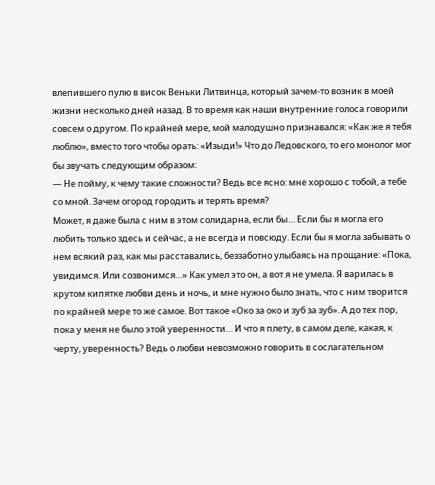влепившего пулю в висок Веньки Литвинца, который зачем-то возник в моей жизни несколько дней назад. В то время как наши внутренние голоса говорили совсем о другом. По крайней мере, мой малодушно признавался: «Как же я тебя люблю», вместо того чтобы орать: «Изыди!» Что до Ледовского, то его монолог мог бы звучать следующим образом:
— Не пойму, к чему такие сложности? Ведь все ясно: мне хорошо с тобой, а тебе со мной. Зачем огород городить и терять время?
Может, я даже была с ним в этом солидарна, если бы… Если бы я могла его любить только здесь и сейчас, а не всегда и повсюду. Если бы я могла забывать о нем всякий раз, как мы расставались, беззаботно улыбаясь на прощание: «Пока, увидимся. Или созвонимся…» Как умел это он, а вот я не умела. Я варилась в крутом кипятке любви день и ночь, и мне нужно было знать, что с ним творится по крайней мере то же самое. Вот такое «Око за око и зуб за зуб». А до тех пор, пока у меня не было этой уверенности… И что я плету, в самом деле, какая, к черту, уверенность? Ведь о любви невозможно говорить в сослагательном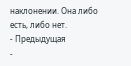наклонении. Она либо есть, либо нет.
- Предыдущая
-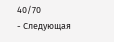40/70
- Следующая